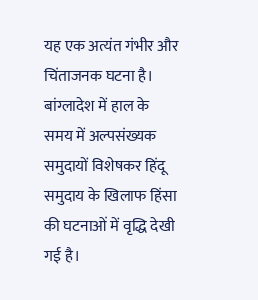यह एक अत्यंत गंभीर और चिंताजनक घटना है। बांग्लादेश में हाल के समय में अल्पसंख्यक समुदायों विशेषकर हिंदू समुदाय के खिलाफ हिंसा की घटनाओं में वृद्धि देखी गई है।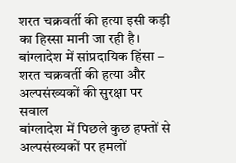शरत चक्रवर्ती की हत्या इसी कड़ी का हिस्सा मानी जा रही है।
बांग्लादेश में सांप्रदायिक हिंसा – शरत चक्रवर्ती की हत्या और अल्पसंख्यकों की सुरक्षा पर सवाल
बांग्लादेश में पिछले कुछ हफ्तों से अल्पसंख्यकों पर हमलों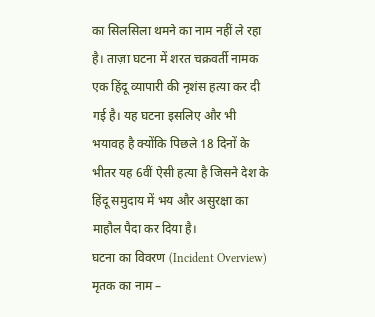का सिलसिला थमने का नाम नहीं ले रहा है। ताज़ा घटना में शरत चक्रवर्ती नामक एक हिंदू व्यापारी की नृशंस हत्या कर दी गई है। यह घटना इसलिए और भी भयावह है क्योंकि पिछले 18 दिनों के भीतर यह 6वीं ऐसी हत्या है जिसने देश के हिंदू समुदाय में भय और असुरक्षा का माहौल पैदा कर दिया है।
घटना का विवरण (Incident Overview)
मृतक का नाम –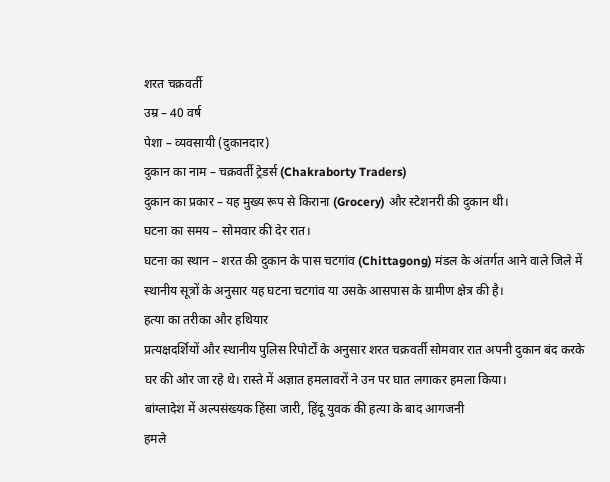शरत चक्रवर्ती
उम्र – 40 वर्ष
पेशा – व्यवसायी (दुकानदार)
दुकान का नाम – चक्रवर्ती ट्रेडर्स (Chakraborty Traders)
दुकान का प्रकार – यह मुख्य रूप से किराना (Grocery) और स्टेशनरी की दुकान थी।
घटना का समय – सोमवार की देर रात।
घटना का स्थान – शरत की दुकान के पास चटगांव (Chittagong) मंडल के अंतर्गत आने वाले जिले में स्थानीय सूत्रों के अनुसार यह घटना चटगांव या उसके आसपास के ग्रामीण क्षेत्र की है।
हत्या का तरीका और हथियार
प्रत्यक्षदर्शियों और स्थानीय पुलिस रिपोर्टों के अनुसार शरत चक्रवर्ती सोमवार रात अपनी दुकान बंद करके घर की ओर जा रहे थे। रास्ते में अज्ञात हमलावरों ने उन पर घात लगाकर हमला किया।
बांग्लादेश में अल्पसंख्यक हिंसा जारी, हिंदू युवक की हत्या के बाद आगजनी
हमले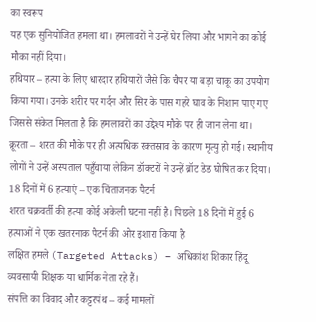का स्वरूप
यह एक सुनियोजित हमला था। हमलावरों ने उन्हें घेर लिया और भागने का कोई मौका नहीं दिया।
हथियार – हत्या के लिए धारदार हथियारों जैसे कि चैपर या बड़ा चाकू का उपयोग किया गया। उनके शरीर पर गर्दन और सिर के पास गहरे घाव के निशान पाए गए जिससे संकेत मिलता है कि हमलावरों का उद्देश्य मौके पर ही जान लेना था।
क्रूरता – शरत की मौके पर ही अत्यधिक रक्तस्राव के कारण मृत्यु हो गई। स्थानीय लोगों ने उन्हें अस्पताल पहुँचाया लेकिन डॉक्टरों ने उन्हें ब्रॉट डेड घोषित कर दिया।
18 दिनों में 6 हत्याएं – एक चिंताजनक पैटर्न
शरत चक्रवर्ती की हत्या कोई अकेली घटना नहीं है। पिछले 18 दिनों में हुई 6 हत्याओं ने एक खतरनाक पैटर्न की ओर इशारा किया है
लक्षित हमले (Targeted Attacks) – अधिकांश शिकार हिंदू व्यवसायी शिक्षक या धार्मिक नेता रहे हैं।
संपत्ति का विवाद और कट्टरपंथ – कई मामलों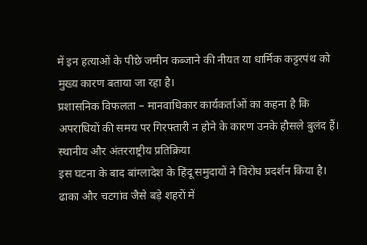में इन हत्याओं के पीछे जमीन कब्जाने की नीयत या धार्मिक कट्टरपंथ को मुख्य कारण बताया जा रहा है।
प्रशासनिक विफलता – मानवाधिकार कार्यकर्ताओं का कहना है कि अपराधियों की समय पर गिरफ्तारी न होने के कारण उनके हौसले बुलंद हैं।
स्थानीय और अंतरराष्ट्रीय प्रतिक्रिया
इस घटना के बाद बांग्लादेश के हिंदू समुदायों ने विरोध प्रदर्शन किया है। ढाका और चटगांव जैसे बड़े शहरों में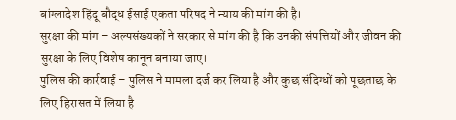बांग्लादेश हिंदू बौद्ध ईसाई एकता परिषद ने न्याय की मांग की है।
सुरक्षा की मांग – अल्पसंख्यकों ने सरकार से मांग की है कि उनकी संपत्तियों और जीवन की सुरक्षा के लिए विशेष कानून बनाया जाए।
पुलिस की कार्रवाई – पुलिस ने मामला दर्ज कर लिया है और कुछ संदिग्धों को पूछताछ के लिए हिरासत में लिया है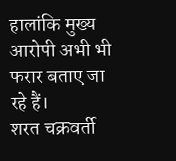हालांकि मुख्य आरोपी अभी भी फरार बताए जा रहे हैं।
शरत चक्रवर्ती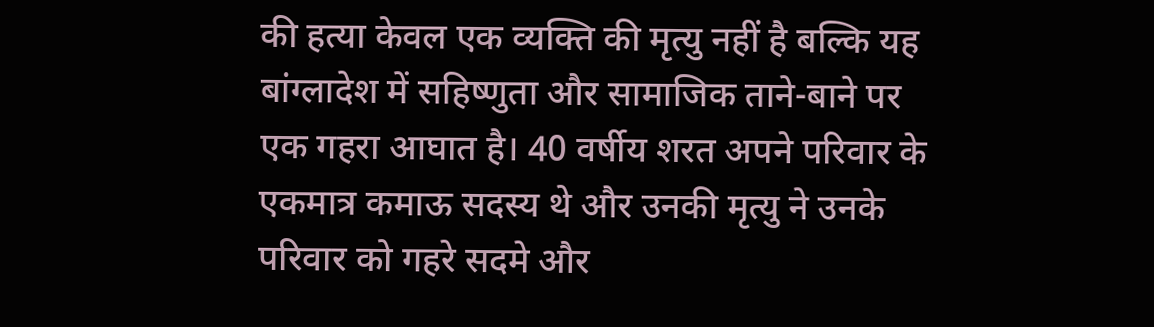की हत्या केवल एक व्यक्ति की मृत्यु नहीं है बल्कि यह बांग्लादेश में सहिष्णुता और सामाजिक ताने-बाने पर एक गहरा आघात है। 40 वर्षीय शरत अपने परिवार के एकमात्र कमाऊ सदस्य थे और उनकी मृत्यु ने उनके परिवार को गहरे सदमे और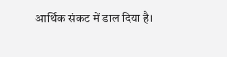आर्थिक संकट में डाल दिया है।